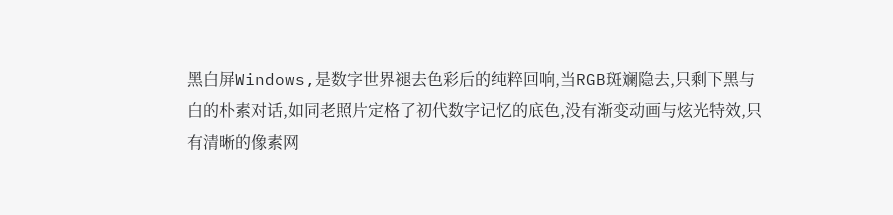黑白屏Windows,是数字世界褪去色彩后的纯粹回响,当RGB斑斓隐去,只剩下黑与白的朴素对话,如同老照片定格了初代数字记忆的底色,没有渐变动画与炫光特效,只有清晰的像素网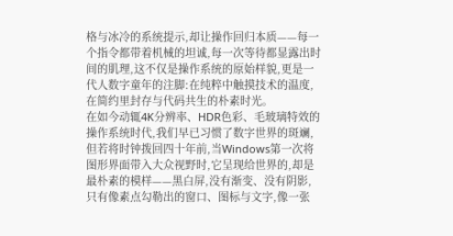格与冰冷的系统提示,却让操作回归本质——每一个指令都带着机械的坦诚,每一次等待都显露出时间的肌理,这不仅是操作系统的原始样貌,更是一代人数字童年的注脚:在纯粹中触摸技术的温度,在简约里封存与代码共生的朴素时光。
在如今动辄4K分辨率、HDR色彩、毛玻璃特效的操作系统时代,我们早已习惯了数字世界的斑斓,但若将时钟拨回四十年前,当Windows第一次将图形界面带入大众视野时,它呈现给世界的,却是最朴素的模样——黑白屏,没有渐变、没有阴影,只有像素点勾勒出的窗口、图标与文字,像一张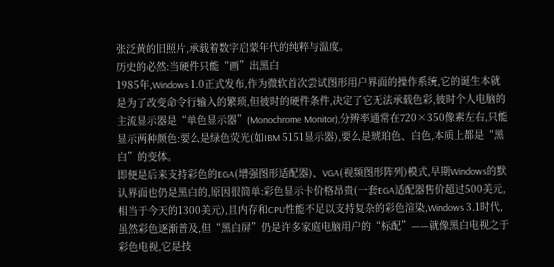张泛黄的旧照片,承载着数字启蒙年代的纯粹与温度。
历史的必然:当硬件只能“画”出黑白
1985年,Windows 1.0正式发布,作为微软首次尝试图形用户界面的操作系统,它的诞生本就是为了改变命令行输入的繁琐,但彼时的硬件条件,决定了它无法承载色彩,彼时个人电脑的主流显示器是“单色显示器”(Monochrome Monitor),分辨率通常在720×350像素左右,只能显示两种颜色:要么是绿色荧光(如IBM 5151显示器),要么是琥珀色、白色,本质上都是“黑白”的变体。
即便是后来支持彩色的EGA(增强图形适配器)、VGA(视频图形阵列)模式,早期Windows的默认界面也仍是黑白的,原因很简单:彩色显示卡价格昂贵(一套EGA适配器售价超过500美元,相当于今天的1300美元),且内存和CPU性能不足以支持复杂的彩色渲染,Windows 3.1时代,虽然彩色逐渐普及,但“黑白屏”仍是许多家庭电脑用户的“标配”——就像黑白电视之于彩色电视,它是技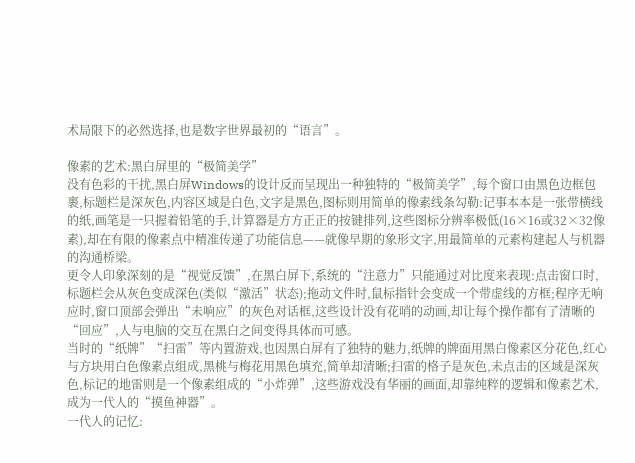术局限下的必然选择,也是数字世界最初的“语言”。

像素的艺术:黑白屏里的“极简美学”
没有色彩的干扰,黑白屏Windows的设计反而呈现出一种独特的“极简美学”,每个窗口由黑色边框包裹,标题栏是深灰色,内容区域是白色,文字是黑色,图标则用简单的像素线条勾勒:记事本本是一张带横线的纸,画笔是一只握着铅笔的手,计算器是方方正正的按键排列,这些图标分辨率极低(16×16或32×32像素),却在有限的像素点中精准传递了功能信息——就像早期的象形文字,用最简单的元素构建起人与机器的沟通桥梁。
更令人印象深刻的是“视觉反馈”,在黑白屏下,系统的“注意力”只能通过对比度来表现:点击窗口时,标题栏会从灰色变成深色(类似“激活”状态);拖动文件时,鼠标指针会变成一个带虚线的方框;程序无响应时,窗口顶部会弹出“未响应”的灰色对话框,这些设计没有花哨的动画,却让每个操作都有了清晰的“回应”,人与电脑的交互在黑白之间变得具体而可感。
当时的“纸牌”“扫雷”等内置游戏,也因黑白屏有了独特的魅力,纸牌的牌面用黑白像素区分花色,红心与方块用白色像素点组成,黑桃与梅花用黑色填充,简单却清晰;扫雷的格子是灰色,未点击的区域是深灰色,标记的地雷则是一个像素组成的“小炸弹”,这些游戏没有华丽的画面,却靠纯粹的逻辑和像素艺术,成为一代人的“摸鱼神器”。
一代人的记忆: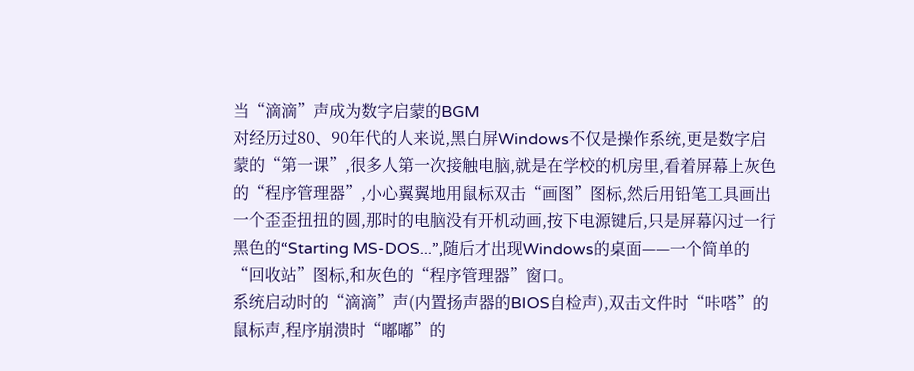当“滴滴”声成为数字启蒙的BGM
对经历过80、90年代的人来说,黑白屏Windows不仅是操作系统,更是数字启蒙的“第一课”,很多人第一次接触电脑,就是在学校的机房里,看着屏幕上灰色的“程序管理器”,小心翼翼地用鼠标双击“画图”图标,然后用铅笔工具画出一个歪歪扭扭的圆,那时的电脑没有开机动画,按下电源键后,只是屏幕闪过一行黑色的“Starting MS-DOS...”,随后才出现Windows的桌面——一个简单的“回收站”图标,和灰色的“程序管理器”窗口。
系统启动时的“滴滴”声(内置扬声器的BIOS自检声),双击文件时“咔嗒”的鼠标声,程序崩溃时“嘟嘟”的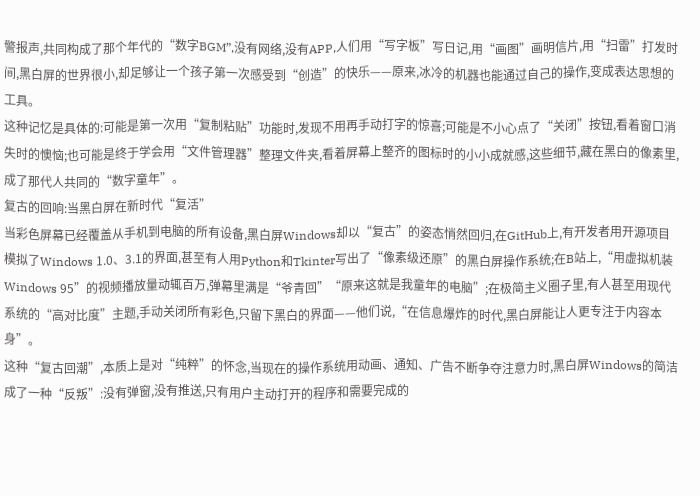警报声,共同构成了那个年代的“数字BGM”,没有网络,没有APP,人们用“写字板”写日记,用“画图”画明信片,用“扫雷”打发时间,黑白屏的世界很小,却足够让一个孩子第一次感受到“创造”的快乐——原来,冰冷的机器也能通过自己的操作,变成表达思想的工具。
这种记忆是具体的:可能是第一次用“复制粘贴”功能时,发现不用再手动打字的惊喜;可能是不小心点了“关闭”按钮,看着窗口消失时的懊恼;也可能是终于学会用“文件管理器”整理文件夹,看着屏幕上整齐的图标时的小小成就感,这些细节,藏在黑白的像素里,成了那代人共同的“数字童年”。
复古的回响:当黑白屏在新时代“复活”
当彩色屏幕已经覆盖从手机到电脑的所有设备,黑白屏Windows却以“复古”的姿态悄然回归,在GitHub上,有开发者用开源项目模拟了Windows 1.0、3.1的界面,甚至有人用Python和Tkinter写出了“像素级还原”的黑白屏操作系统;在B站上,“用虚拟机装Windows 95”的视频播放量动辄百万,弹幕里满是“爷青回”“原来这就是我童年的电脑”;在极简主义圈子里,有人甚至用现代系统的“高对比度”主题,手动关闭所有彩色,只留下黑白的界面——他们说,“在信息爆炸的时代,黑白屏能让人更专注于内容本身”。
这种“复古回潮”,本质上是对“纯粹”的怀念,当现在的操作系统用动画、通知、广告不断争夺注意力时,黑白屏Windows的简洁成了一种“反叛”:没有弹窗,没有推送,只有用户主动打开的程序和需要完成的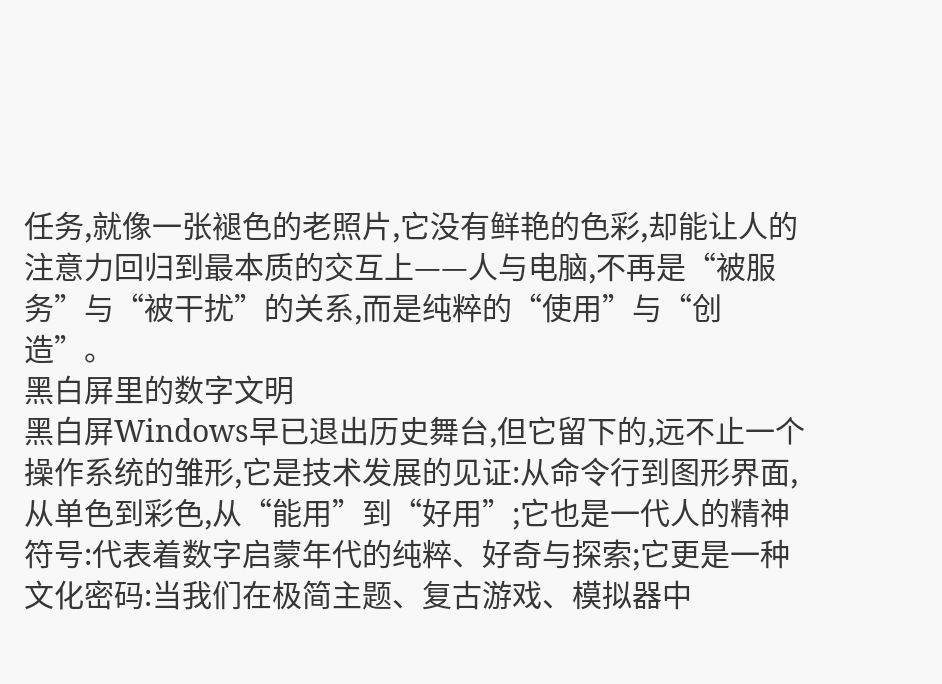任务,就像一张褪色的老照片,它没有鲜艳的色彩,却能让人的注意力回归到最本质的交互上——人与电脑,不再是“被服务”与“被干扰”的关系,而是纯粹的“使用”与“创造”。
黑白屏里的数字文明
黑白屏Windows早已退出历史舞台,但它留下的,远不止一个操作系统的雏形,它是技术发展的见证:从命令行到图形界面,从单色到彩色,从“能用”到“好用”;它也是一代人的精神符号:代表着数字启蒙年代的纯粹、好奇与探索;它更是一种文化密码:当我们在极简主题、复古游戏、模拟器中